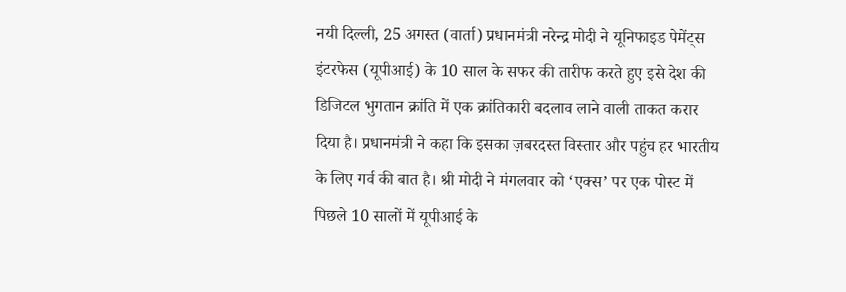नयी दिल्ली, 25 अगस्त (वार्ता) प्रधानमंत्री नरेन्द्र मोदी ने यूनिफाइड पेमेंट्स इंटरफेस (यूपीआई) के 10 साल के सफर की तारीफ करते हुए इसे देश की डिजिटल भुगतान क्रांति में एक क्रांतिकारी बदलाव लाने वाली ताकत करार दिया है। प्रधानमंत्री ने कहा कि इसका ज़बरदस्त विस्तार और पहुंच हर भारतीय के लिए गर्व की बात है। श्री मोदी ने मंगलवार को ‘एक्स’ पर एक पोस्ट में पिछले 10 सालों में यूपीआई के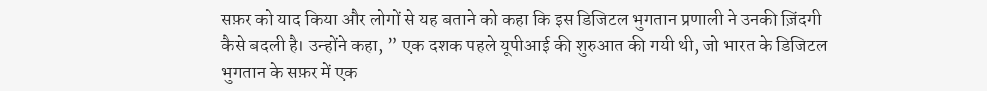सफ़र को याद किया और लोगों से यह बताने को कहा कि इस डिजिटल भुगतान प्रणाली ने उनकी ज़िंदगी कैसे बदली है। उन्होंने कहा, ” एक दशक पहले यूपीआई की शुरुआत की गयी थी, जो भारत के डिजिटल भुगतान के सफ़र में एक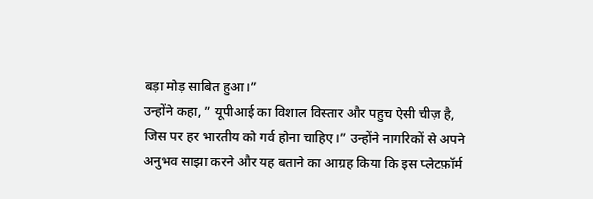बड़ा मोड़ साबित हुआ।”
उन्होंने कहा, ” यूपीआई का विशाल विस्तार और पहुच ऐसी चीज़ है, जिस पर हर भारतीय को गर्व होना चाहिए।” उन्होंने नागरिकों से अपने अनुभव साझा करने और यह बताने का आग्रह किया कि इस प्लेटफ़ॉर्म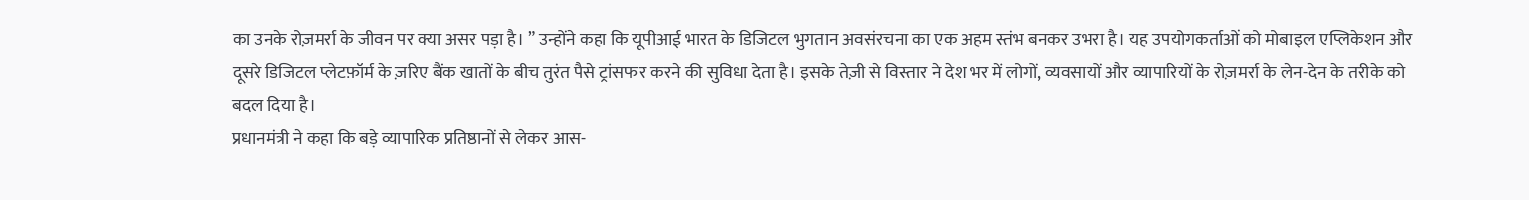का उनके रोज़मर्रा के जीवन पर क्या असर पड़ा है। ” उन्होंने कहा कि यूपीआई भारत के डिजिटल भुगतान अवसंरचना का एक अहम स्तंभ बनकर उभरा है। यह उपयोगकर्ताओं को मोबाइल एप्लिकेशन और दूसरे डिजिटल प्लेटफ़ॉर्म के ज़रिए बैंक खातों के बीच तुरंत पैसे ट्रांसफर करने की सुविधा देता है। इसके तेज़ी से विस्तार ने देश भर में लोगों, व्यवसायों और व्यापारियों के रोज़मर्रा के लेन-देन के तरीके को बदल दिया है।
प्रधानमंत्री ने कहा कि बड़े व्यापारिक प्रतिष्ठानों से लेकर आस-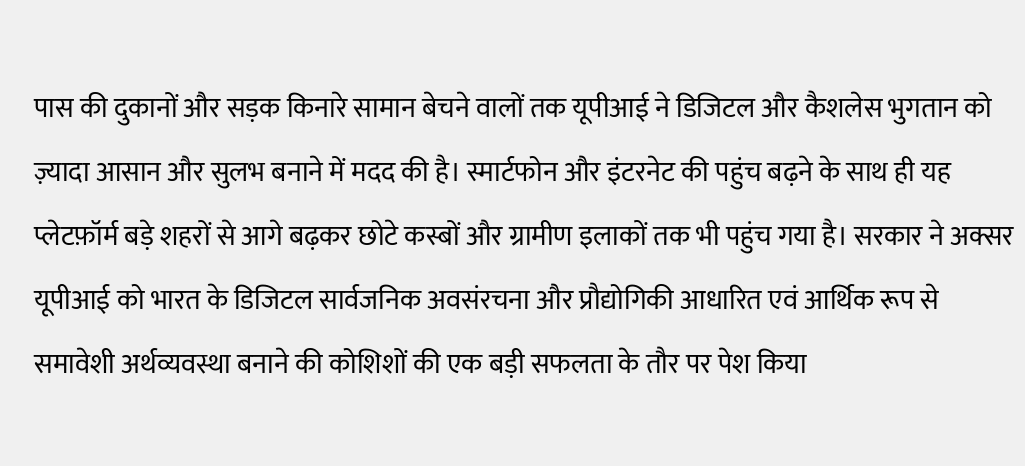पास की दुकानों और सड़क किनारे सामान बेचने वालों तक यूपीआई ने डिजिटल और कैशलेस भुगतान को ज़्यादा आसान और सुलभ बनाने में मदद की है। स्मार्टफोन और इंटरनेट की पहुंच बढ़ने के साथ ही यह प्लेटफ़ॉर्म बड़े शहरों से आगे बढ़कर छोटे कस्बों और ग्रामीण इलाकों तक भी पहुंच गया है। सरकार ने अक्सर यूपीआई को भारत के डिजिटल सार्वजनिक अवसंरचना और प्रौद्योगिकी आधारित एवं आर्थिक रूप से समावेशी अर्थव्यवस्था बनाने की कोशिशों की एक बड़ी सफलता के तौर पर पेश किया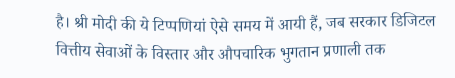है। श्री मोदी की ये टिप्पणियां ऐसे समय में आयी हैं, जब सरकार डिजिटल वित्तीय सेवाओं के विस्तार और औपचारिक भुगतान प्रणाली तक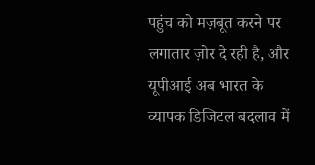पहुंच को मज़बूत करने पर लगातार ज़ोर दे रही है, और यूपीआई अब भारत के व्यापक डिजिटल बदलाव में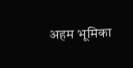अहम भूमिका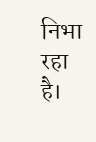निभा रहा है।